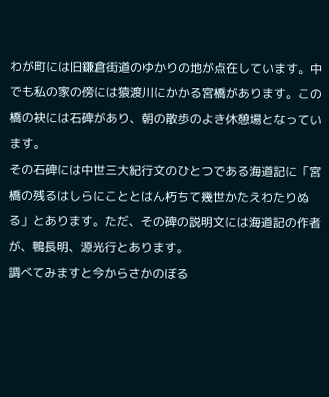わが町には旧鎌倉街道のゆかりの地が点在しています。中でも私の家の傍には猿渡川にかかる宮橋があります。この橋の袂には石碑があり、朝の散歩のよき休憩場となっています。
その石碑には中世三大紀行文のひとつである海道記に「宮橋の残るはしらにこととはん朽ちて幾世かたえわたりぬる」とあります。ただ、その碑の説明文には海道記の作者が、鴨長明、源光行とあります。
調べてみますと今からさかのぼる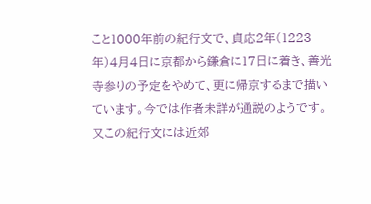こと1000年前の紀行文で、貞応2年(1223年)4月4日に京都から鎌倉に17日に着き、善光寺参りの予定をやめて、更に帰京するまで描いています。今では作者未詳が通説のようです。又この紀行文には近郊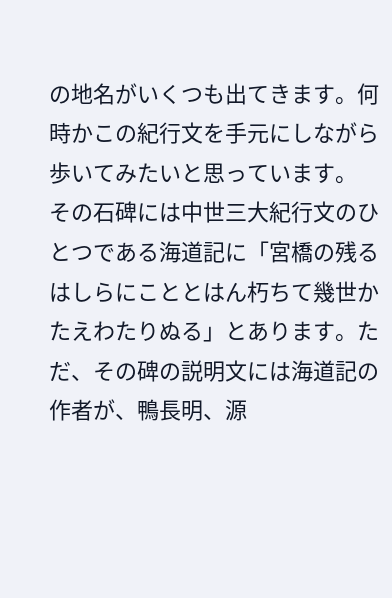の地名がいくつも出てきます。何時かこの紀行文を手元にしながら歩いてみたいと思っています。
その石碑には中世三大紀行文のひとつである海道記に「宮橋の残るはしらにこととはん朽ちて幾世かたえわたりぬる」とあります。ただ、その碑の説明文には海道記の作者が、鴨長明、源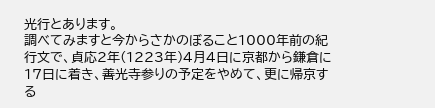光行とあります。
調べてみますと今からさかのぼること1000年前の紀行文で、貞応2年(1223年)4月4日に京都から鎌倉に17日に着き、善光寺参りの予定をやめて、更に帰京する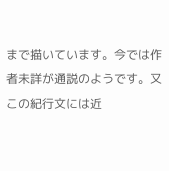まで描いています。今では作者未詳が通説のようです。又この紀行文には近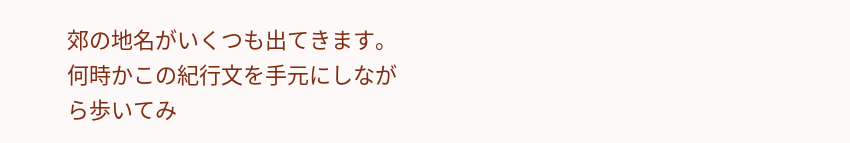郊の地名がいくつも出てきます。何時かこの紀行文を手元にしながら歩いてみ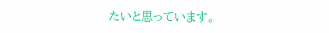たいと思っています。